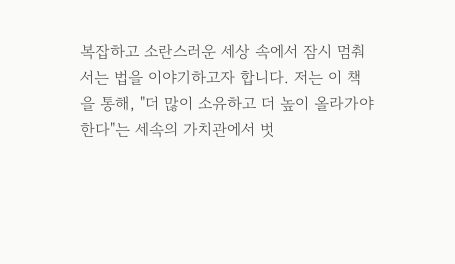복잡하고 소란스러운 세상 속에서 잠시 멈춰 서는 법을 이야기하고자 합니다. 저는 이 책을 통해, "더 많이 소유하고 더 높이 올라가야 한다"는 세속의 가치관에서 벗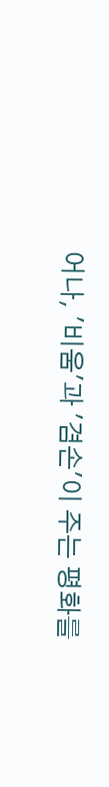어나, '비움'과 '겸손'이 주는 평화를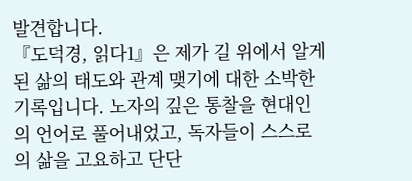발견합니다.
『도덕경, 읽다1』은 제가 길 위에서 알게 된 삶의 태도와 관계 맺기에 대한 소박한 기록입니다. 노자의 깊은 통찰을 현대인의 언어로 풀어내었고, 독자들이 스스로의 삶을 고요하고 단단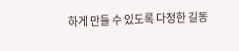하게 만들 수 있도록 다정한 길동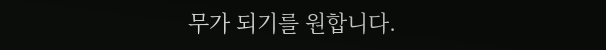무가 되기를 원합니다.